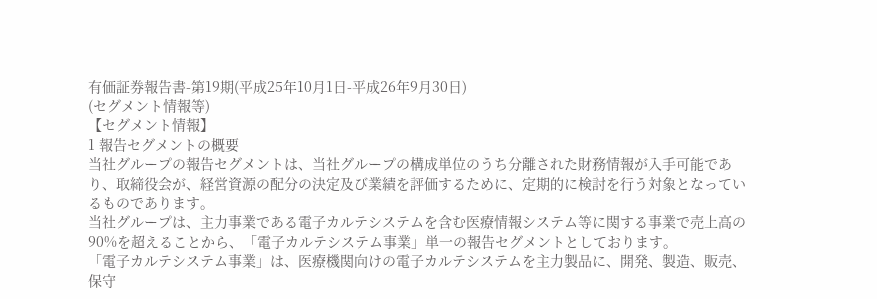有価証券報告書-第19期(平成25年10月1日-平成26年9月30日)
(セグメント情報等)
【セグメント情報】
1 報告セグメントの概要
当社グループの報告セグメントは、当社グループの構成単位のうち分離された財務情報が入手可能であり、取締役会が、経営資源の配分の決定及び業績を評価するために、定期的に検討を行う対象となっているものであります。
当社グループは、主力事業である電子カルテシステムを含む医療情報システム等に関する事業で売上高の90%を超えることから、「電子カルテシステム事業」単一の報告セグメントとしております。
「電子カルテシステム事業」は、医療機関向けの電子カルテシステムを主力製品に、開発、製造、販売、保守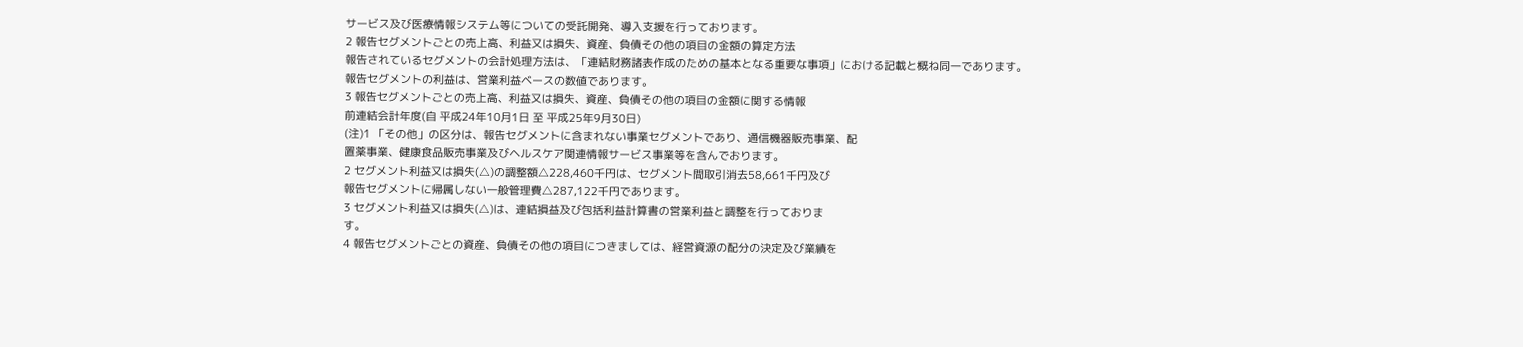サービス及び医療情報システム等についての受託開発、導入支援を行っております。
2 報告セグメントごとの売上高、利益又は損失、資産、負債その他の項目の金額の算定方法
報告されているセグメントの会計処理方法は、「連結財務諸表作成のための基本となる重要な事項」における記載と概ね同一であります。
報告セグメントの利益は、営業利益ベースの数値であります。
3 報告セグメントごとの売上高、利益又は損失、資産、負債その他の項目の金額に関する情報
前連結会計年度(自 平成24年10月1日 至 平成25年9月30日)
(注)1 「その他」の区分は、報告セグメントに含まれない事業セグメントであり、通信機器販売事業、配
置薬事業、健康食品販売事業及びヘルスケア関連情報サービス事業等を含んでおります。
2 セグメント利益又は損失(△)の調整額△228,460千円は、セグメント間取引消去58,661千円及び
報告セグメントに帰属しない一般管理費△287,122千円であります。
3 セグメント利益又は損失(△)は、連結損益及び包括利益計算書の営業利益と調整を行っておりま
す。
4 報告セグメントごとの資産、負債その他の項目につきましては、経営資源の配分の決定及び業績を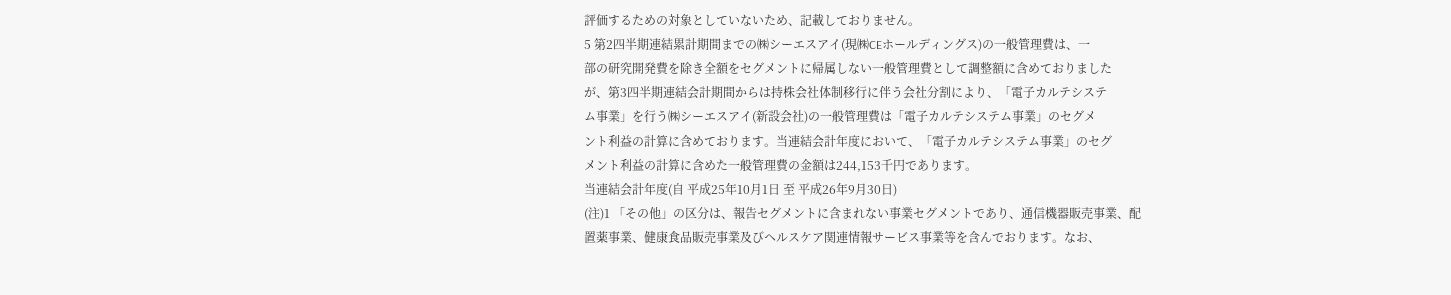評価するための対象としていないため、記載しておりません。
5 第2四半期連結累計期間までの㈱シーエスアイ(現㈱CEホールディングス)の一般管理費は、一
部の研究開発費を除き全額をセグメントに帰属しない一般管理費として調整額に含めておりました
が、第3四半期連結会計期間からは持株会社体制移行に伴う会社分割により、「電子カルテシステ
ム事業」を行う㈱シーエスアイ(新設会社)の一般管理費は「電子カルテシステム事業」のセグメ
ント利益の計算に含めております。当連結会計年度において、「電子カルテシステム事業」のセグ
メント利益の計算に含めた一般管理費の金額は244,153千円であります。
当連結会計年度(自 平成25年10月1日 至 平成26年9月30日)
(注)1 「その他」の区分は、報告セグメントに含まれない事業セグメントであり、通信機器販売事業、配
置薬事業、健康食品販売事業及びヘルスケア関連情報サービス事業等を含んでおります。なお、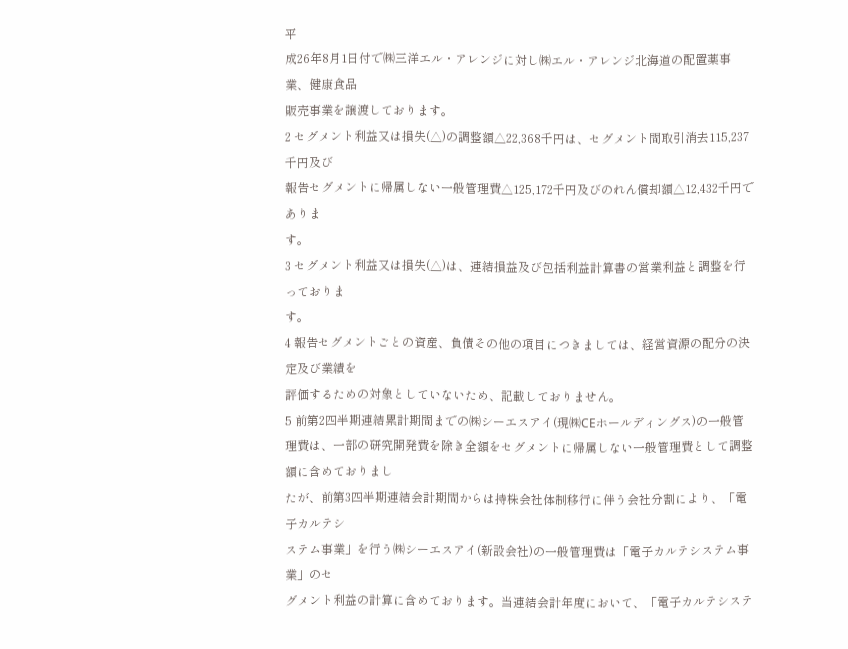平
成26年8月1日付で㈱三洋エル・アレンジに対し㈱エル・アレンジ北海道の配置薬事業、健康食品
販売事業を譲渡しております。
2 セグメント利益又は損失(△)の調整額△22,368千円は、セグメント間取引消去115,237千円及び
報告セグメントに帰属しない一般管理費△125,172千円及びのれん償却額△12,432千円でありま
す。
3 セグメント利益又は損失(△)は、連結損益及び包括利益計算書の営業利益と調整を行っておりま
す。
4 報告セグメントごとの資産、負債その他の項目につきましては、経営資源の配分の決定及び業績を
評価するための対象としていないため、記載しておりません。
5 前第2四半期連結累計期間までの㈱シーエスアイ(現㈱CEホールディングス)の一般管理費は、一部の研究開発費を除き全額をセグメントに帰属しない一般管理費として調整額に含めておりまし
たが、前第3四半期連結会計期間からは持株会社体制移行に伴う会社分割により、「電子カルテシ
ステム事業」を行う㈱シーエスアイ(新設会社)の一般管理費は「電子カルテシステム事業」のセ
グメント利益の計算に含めております。当連結会計年度において、「電子カルテシステ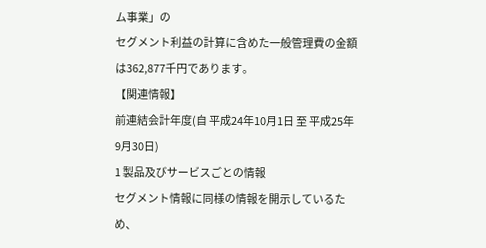ム事業」の
セグメント利益の計算に含めた一般管理費の金額は362,877千円であります。
【関連情報】
前連結会計年度(自 平成24年10月1日 至 平成25年9月30日)
1 製品及びサービスごとの情報
セグメント情報に同様の情報を開示しているため、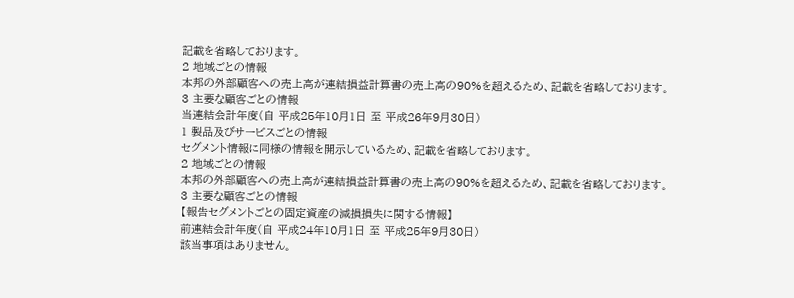記載を省略しております。
2 地域ごとの情報
本邦の外部顧客への売上高が連結損益計算書の売上高の90%を超えるため、記載を省略しております。
3 主要な顧客ごとの情報
当連結会計年度(自 平成25年10月1日 至 平成26年9月30日)
1 製品及びサービスごとの情報
セグメント情報に同様の情報を開示しているため、記載を省略しております。
2 地域ごとの情報
本邦の外部顧客への売上高が連結損益計算書の売上高の90%を超えるため、記載を省略しております。
3 主要な顧客ごとの情報
【報告セグメントごとの固定資産の減損損失に関する情報】
前連結会計年度(自 平成24年10月1日 至 平成25年9月30日)
該当事項はありません。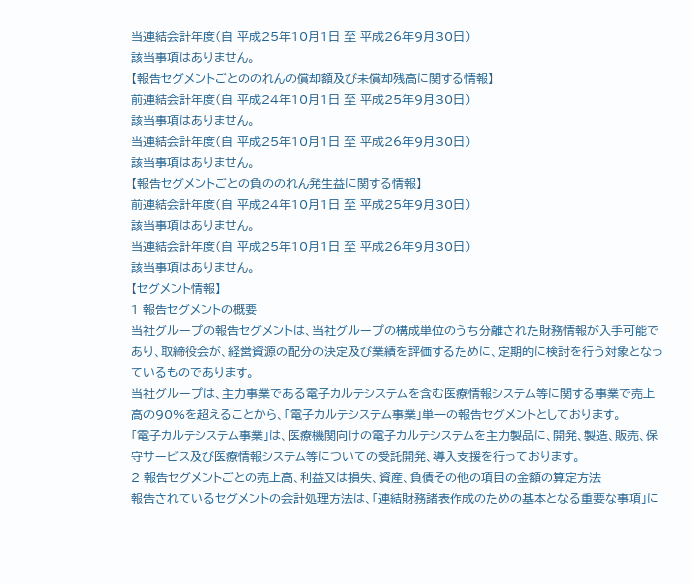当連結会計年度(自 平成25年10月1日 至 平成26年9月30日)
該当事項はありません。
【報告セグメントごとののれんの償却額及び未償却残高に関する情報】
前連結会計年度(自 平成24年10月1日 至 平成25年9月30日)
該当事項はありません。
当連結会計年度(自 平成25年10月1日 至 平成26年9月30日)
該当事項はありません。
【報告セグメントごとの負ののれん発生益に関する情報】
前連結会計年度(自 平成24年10月1日 至 平成25年9月30日)
該当事項はありません。
当連結会計年度(自 平成25年10月1日 至 平成26年9月30日)
該当事項はありません。
【セグメント情報】
1 報告セグメントの概要
当社グループの報告セグメントは、当社グループの構成単位のうち分離された財務情報が入手可能であり、取締役会が、経営資源の配分の決定及び業績を評価するために、定期的に検討を行う対象となっているものであります。
当社グループは、主力事業である電子カルテシステムを含む医療情報システム等に関する事業で売上高の90%を超えることから、「電子カルテシステム事業」単一の報告セグメントとしております。
「電子カルテシステム事業」は、医療機関向けの電子カルテシステムを主力製品に、開発、製造、販売、保守サービス及び医療情報システム等についての受託開発、導入支援を行っております。
2 報告セグメントごとの売上高、利益又は損失、資産、負債その他の項目の金額の算定方法
報告されているセグメントの会計処理方法は、「連結財務諸表作成のための基本となる重要な事項」に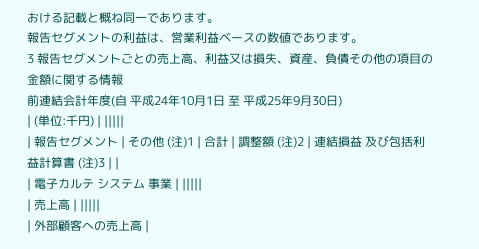おける記載と概ね同一であります。
報告セグメントの利益は、営業利益ベースの数値であります。
3 報告セグメントごとの売上高、利益又は損失、資産、負債その他の項目の金額に関する情報
前連結会計年度(自 平成24年10月1日 至 平成25年9月30日)
| (単位:千円) | |||||
| 報告セグメント | その他 (注)1 | 合計 | 調整額 (注)2 | 連結損益 及び包括利益計算書 (注)3 | |
| 電子カルテ システム 事業 | |||||
| 売上高 | |||||
| 外部顧客への売上高 |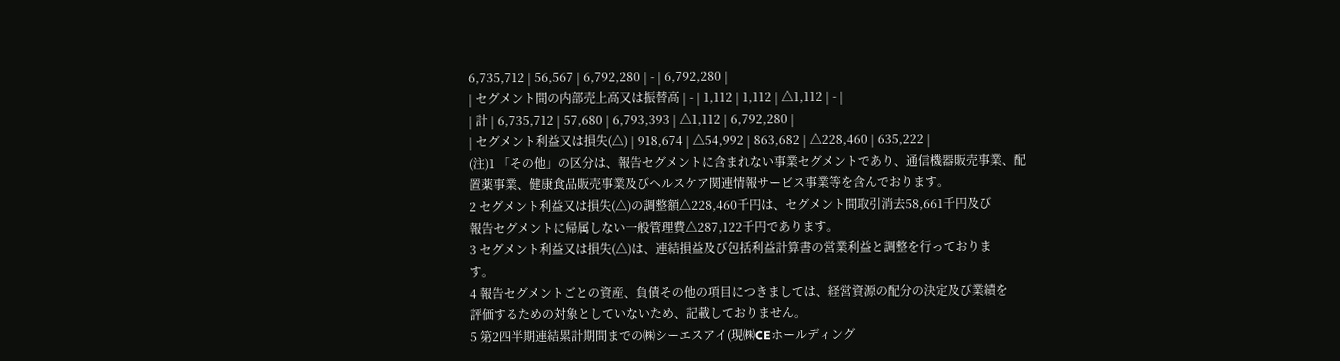6,735,712 | 56,567 | 6,792,280 | - | 6,792,280 |
| セグメント間の内部売上高又は振替高 | - | 1,112 | 1,112 | △1,112 | - |
| 計 | 6,735,712 | 57,680 | 6,793,393 | △1,112 | 6,792,280 |
| セグメント利益又は損失(△) | 918,674 | △54,992 | 863,682 | △228,460 | 635,222 |
(注)1 「その他」の区分は、報告セグメントに含まれない事業セグメントであり、通信機器販売事業、配
置薬事業、健康食品販売事業及びヘルスケア関連情報サービス事業等を含んでおります。
2 セグメント利益又は損失(△)の調整額△228,460千円は、セグメント間取引消去58,661千円及び
報告セグメントに帰属しない一般管理費△287,122千円であります。
3 セグメント利益又は損失(△)は、連結損益及び包括利益計算書の営業利益と調整を行っておりま
す。
4 報告セグメントごとの資産、負債その他の項目につきましては、経営資源の配分の決定及び業績を
評価するための対象としていないため、記載しておりません。
5 第2四半期連結累計期間までの㈱シーエスアイ(現㈱CEホールディング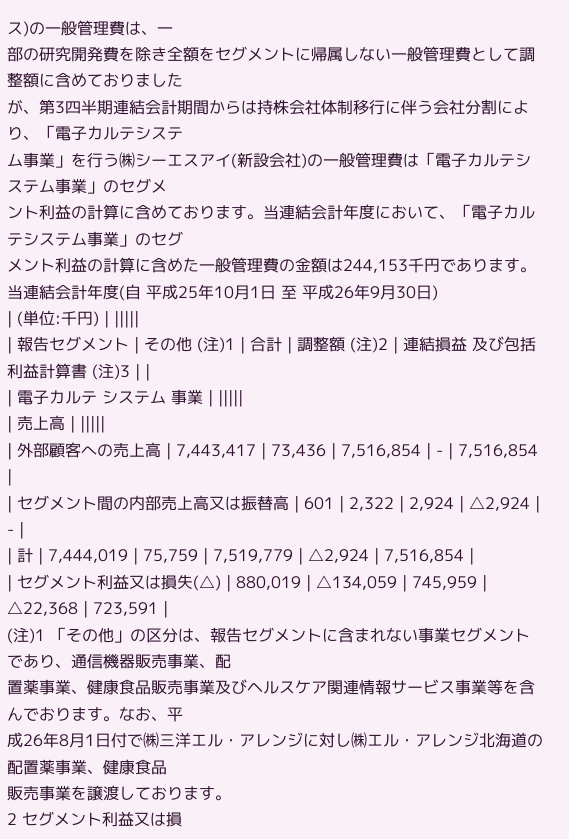ス)の一般管理費は、一
部の研究開発費を除き全額をセグメントに帰属しない一般管理費として調整額に含めておりました
が、第3四半期連結会計期間からは持株会社体制移行に伴う会社分割により、「電子カルテシステ
ム事業」を行う㈱シーエスアイ(新設会社)の一般管理費は「電子カルテシステム事業」のセグメ
ント利益の計算に含めております。当連結会計年度において、「電子カルテシステム事業」のセグ
メント利益の計算に含めた一般管理費の金額は244,153千円であります。
当連結会計年度(自 平成25年10月1日 至 平成26年9月30日)
| (単位:千円) | |||||
| 報告セグメント | その他 (注)1 | 合計 | 調整額 (注)2 | 連結損益 及び包括利益計算書 (注)3 | |
| 電子カルテ システム 事業 | |||||
| 売上高 | |||||
| 外部顧客への売上高 | 7,443,417 | 73,436 | 7,516,854 | - | 7,516,854 |
| セグメント間の内部売上高又は振替高 | 601 | 2,322 | 2,924 | △2,924 | - |
| 計 | 7,444,019 | 75,759 | 7,519,779 | △2,924 | 7,516,854 |
| セグメント利益又は損失(△) | 880,019 | △134,059 | 745,959 | △22,368 | 723,591 |
(注)1 「その他」の区分は、報告セグメントに含まれない事業セグメントであり、通信機器販売事業、配
置薬事業、健康食品販売事業及びヘルスケア関連情報サービス事業等を含んでおります。なお、平
成26年8月1日付で㈱三洋エル・アレンジに対し㈱エル・アレンジ北海道の配置薬事業、健康食品
販売事業を譲渡しております。
2 セグメント利益又は損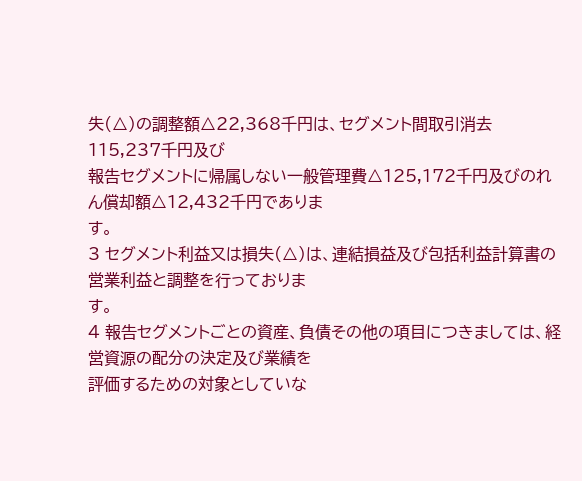失(△)の調整額△22,368千円は、セグメント間取引消去115,237千円及び
報告セグメントに帰属しない一般管理費△125,172千円及びのれん償却額△12,432千円でありま
す。
3 セグメント利益又は損失(△)は、連結損益及び包括利益計算書の営業利益と調整を行っておりま
す。
4 報告セグメントごとの資産、負債その他の項目につきましては、経営資源の配分の決定及び業績を
評価するための対象としていな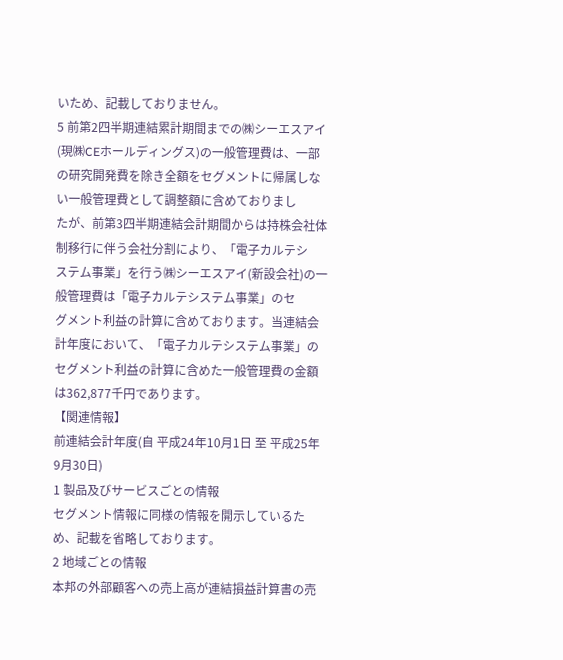いため、記載しておりません。
5 前第2四半期連結累計期間までの㈱シーエスアイ(現㈱CEホールディングス)の一般管理費は、一部の研究開発費を除き全額をセグメントに帰属しない一般管理費として調整額に含めておりまし
たが、前第3四半期連結会計期間からは持株会社体制移行に伴う会社分割により、「電子カルテシ
ステム事業」を行う㈱シーエスアイ(新設会社)の一般管理費は「電子カルテシステム事業」のセ
グメント利益の計算に含めております。当連結会計年度において、「電子カルテシステム事業」の
セグメント利益の計算に含めた一般管理費の金額は362,877千円であります。
【関連情報】
前連結会計年度(自 平成24年10月1日 至 平成25年9月30日)
1 製品及びサービスごとの情報
セグメント情報に同様の情報を開示しているため、記載を省略しております。
2 地域ごとの情報
本邦の外部顧客への売上高が連結損益計算書の売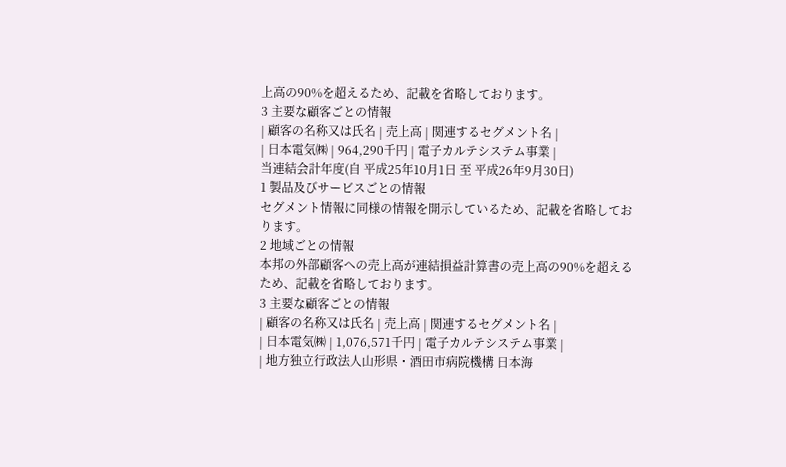上高の90%を超えるため、記載を省略しております。
3 主要な顧客ごとの情報
| 顧客の名称又は氏名 | 売上高 | 関連するセグメント名 |
| 日本電気㈱ | 964,290千円 | 電子カルテシステム事業 |
当連結会計年度(自 平成25年10月1日 至 平成26年9月30日)
1 製品及びサービスごとの情報
セグメント情報に同様の情報を開示しているため、記載を省略しております。
2 地域ごとの情報
本邦の外部顧客への売上高が連結損益計算書の売上高の90%を超えるため、記載を省略しております。
3 主要な顧客ごとの情報
| 顧客の名称又は氏名 | 売上高 | 関連するセグメント名 |
| 日本電気㈱ | 1,076,571千円 | 電子カルテシステム事業 |
| 地方独立行政法人山形県・酒田市病院機構 日本海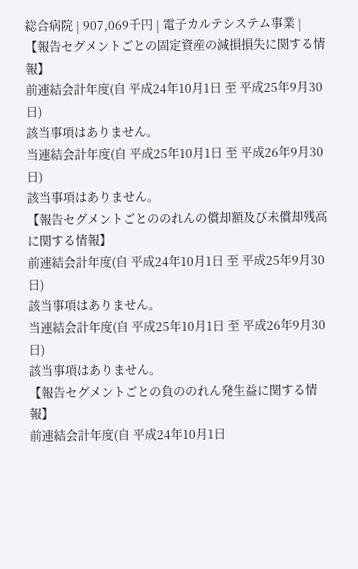総合病院 | 907,069千円 | 電子カルテシステム事業 |
【報告セグメントごとの固定資産の減損損失に関する情報】
前連結会計年度(自 平成24年10月1日 至 平成25年9月30日)
該当事項はありません。
当連結会計年度(自 平成25年10月1日 至 平成26年9月30日)
該当事項はありません。
【報告セグメントごとののれんの償却額及び未償却残高に関する情報】
前連結会計年度(自 平成24年10月1日 至 平成25年9月30日)
該当事項はありません。
当連結会計年度(自 平成25年10月1日 至 平成26年9月30日)
該当事項はありません。
【報告セグメントごとの負ののれん発生益に関する情報】
前連結会計年度(自 平成24年10月1日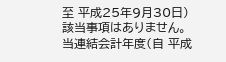至 平成25年9月30日)
該当事項はありません。
当連結会計年度(自 平成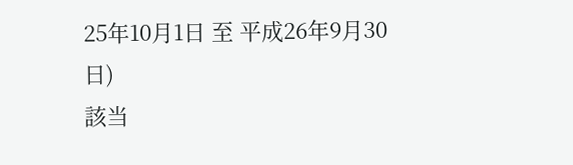25年10月1日 至 平成26年9月30日)
該当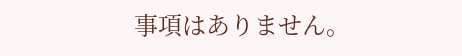事項はありません。